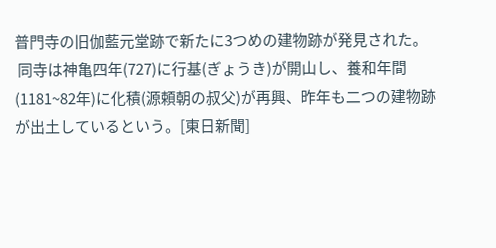普門寺の旧伽藍元堂跡で新たに3つめの建物跡が発見された。
 同寺は神亀四年(727)に行基(ぎょうき)が開山し、養和年間(1181~82年)に化積(源頼朝の叔父)が再興、昨年も二つの建物跡が出土しているという。[東日新聞]